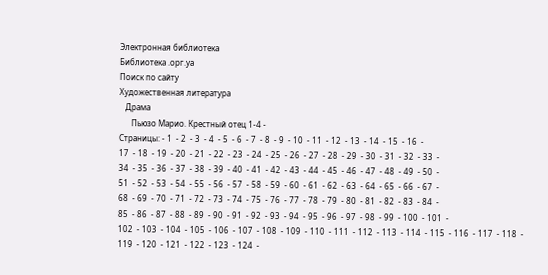Электронная библиотека
Библиотека .орг.уа
Поиск по сайту
Художественная литература
   Драма
      Пьюзо Марио. Крестный отец 1-4 -
Страницы: - 1  - 2  - 3  - 4  - 5  - 6  - 7  - 8  - 9  - 10  - 11  - 12  - 13  - 14  - 15  - 16  -
17  - 18  - 19  - 20  - 21  - 22  - 23  - 24  - 25  - 26  - 27  - 28  - 29  - 30  - 31  - 32  - 33  -
34  - 35  - 36  - 37  - 38  - 39  - 40  - 41  - 42  - 43  - 44  - 45  - 46  - 47  - 48  - 49  - 50  -
51  - 52  - 53  - 54  - 55  - 56  - 57  - 58  - 59  - 60  - 61  - 62  - 63  - 64  - 65  - 66  - 67  -
68  - 69  - 70  - 71  - 72  - 73  - 74  - 75  - 76  - 77  - 78  - 79  - 80  - 81  - 82  - 83  - 84  -
85  - 86  - 87  - 88  - 89  - 90  - 91  - 92  - 93  - 94  - 95  - 96  - 97  - 98  - 99  - 100  - 101  -
102  - 103  - 104  - 105  - 106  - 107  - 108  - 109  - 110  - 111  - 112  - 113  - 114  - 115  - 116  - 117  - 118  -
119  - 120  - 121  - 122  - 123  - 124  -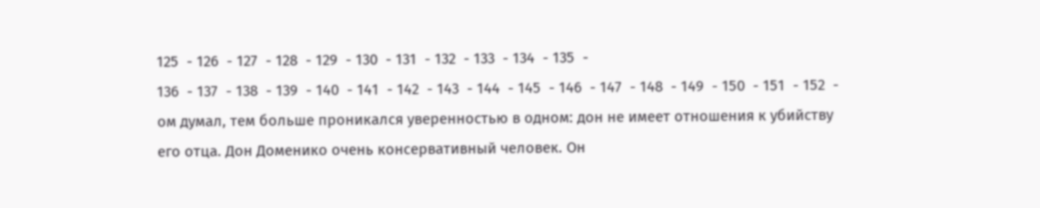125  - 126  - 127  - 128  - 129  - 130  - 131  - 132  - 133  - 134  - 135  -
136  - 137  - 138  - 139  - 140  - 141  - 142  - 143  - 144  - 145  - 146  - 147  - 148  - 149  - 150  - 151  - 152  -
ом думал, тем больше проникался уверенностью в одном: дон не имеет отношения к убийству его отца. Дон Доменико очень консервативный человек. Он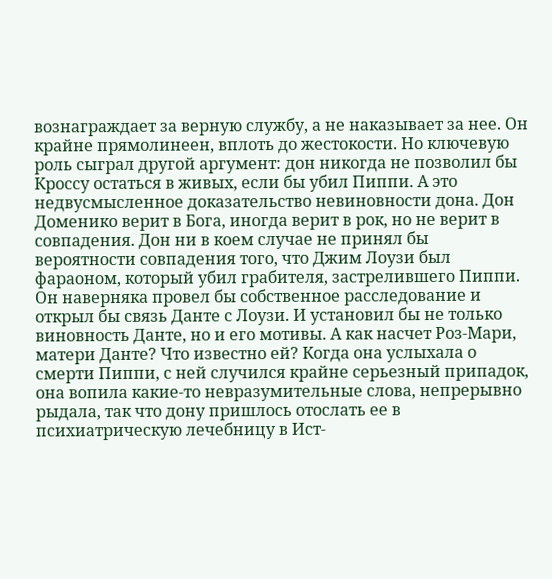вознаграждает за верную службу, а не наказывает за нее. Он крайне прямолинеен, вплоть до жестокости. Но ключевую роль сыграл другой аргумент: дон никогда не позволил бы Кроссу остаться в живых, если бы убил Пиппи. А это недвусмысленное доказательство невиновности дона. Дон Доменико верит в Бога, иногда верит в рок, но не верит в совпадения. Дон ни в коем случае не принял бы вероятности совпадения того, что Джим Лоузи был фараоном, который убил грабителя, застрелившего Пиппи. Он наверняка провел бы собственное расследование и открыл бы связь Данте с Лоузи. И установил бы не только виновность Данте, но и его мотивы. А как насчет Роз-Мари, матери Данте? Что известно ей? Когда она услыхала о смерти Пиппи, с ней случился крайне серьезный припадок, она вопила какие-то невразумительные слова, непрерывно рыдала, так что дону пришлось отослать ее в психиатрическую лечебницу в Ист-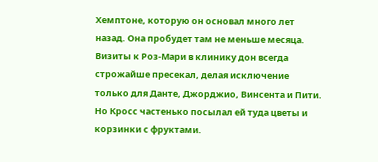Хемптоне, которую он основал много лет назад. Она пробудет там не меньше месяца. Визиты к Роз-Мари в клинику дон всегда строжайше пресекал, делая исключение только для Данте, Джорджио, Винсента и Пити. Но Кросс частенько посылал ей туда цветы и корзинки с фруктами.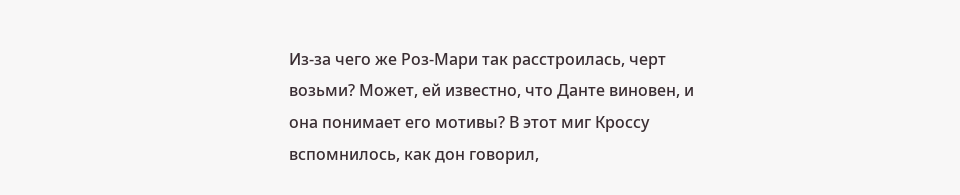Из-за чего же Роз-Мари так расстроилась, черт возьми? Может, ей известно, что Данте виновен, и она понимает его мотивы? В этот миг Кроссу вспомнилось, как дон говорил,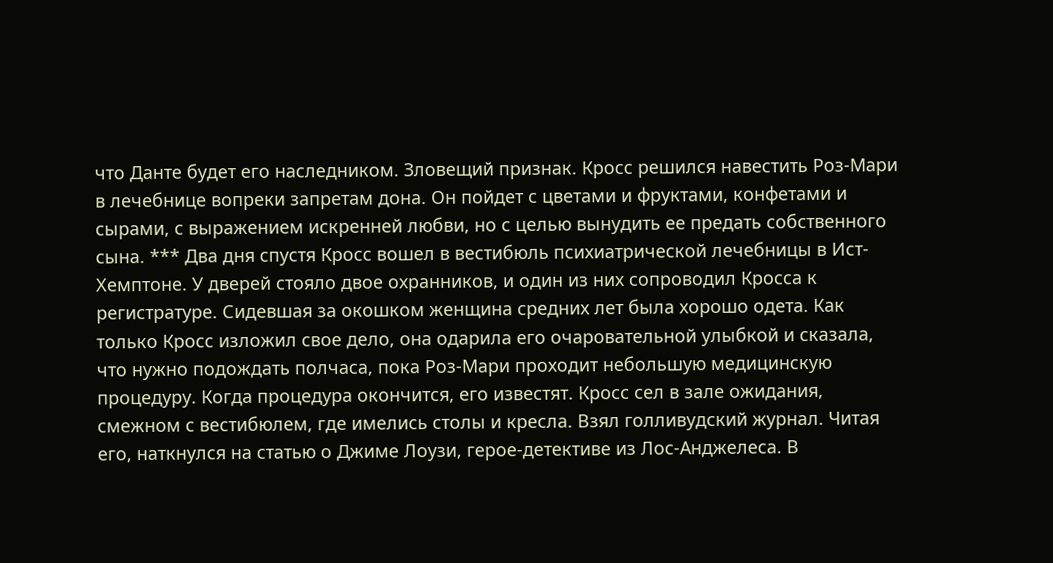что Данте будет его наследником. Зловещий признак. Кросс решился навестить Роз-Мари в лечебнице вопреки запретам дона. Он пойдет с цветами и фруктами, конфетами и сырами, с выражением искренней любви, но с целью вынудить ее предать собственного сына. *** Два дня спустя Кросс вошел в вестибюль психиатрической лечебницы в Ист-Хемптоне. У дверей стояло двое охранников, и один из них сопроводил Кросса к регистратуре. Сидевшая за окошком женщина средних лет была хорошо одета. Как только Кросс изложил свое дело, она одарила его очаровательной улыбкой и сказала, что нужно подождать полчаса, пока Роз-Мари проходит небольшую медицинскую процедуру. Когда процедура окончится, его известят. Кросс сел в зале ожидания, смежном с вестибюлем, где имелись столы и кресла. Взял голливудский журнал. Читая его, наткнулся на статью о Джиме Лоузи, герое-детективе из Лос-Анджелеса. В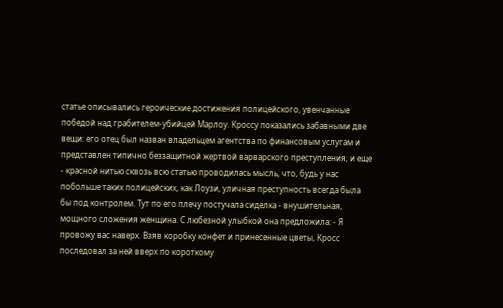статье описывались героические достижения полицейского, увенчанные победой над грабителем-убийцей Марлоу. Кроссу показались забавными две вещи: его отец был назван владельцем агентства по финансовым услугам и представлен типично беззащитной жертвой варварского преступления; и еще - красной нитью сквозь всю статью проводилась мысль, что, будь у нас побольше таких полицейских, как Лоузи, уличная преступность всегда была бы под контролем. Тут по его плечу постучала сиделка - внушительная, мощного сложения женщина. С любезной улыбкой она предложила: - Я провожу вас наверх. Взяв коробку конфет и принесенные цветы, Кросс последовал за ней вверх по короткому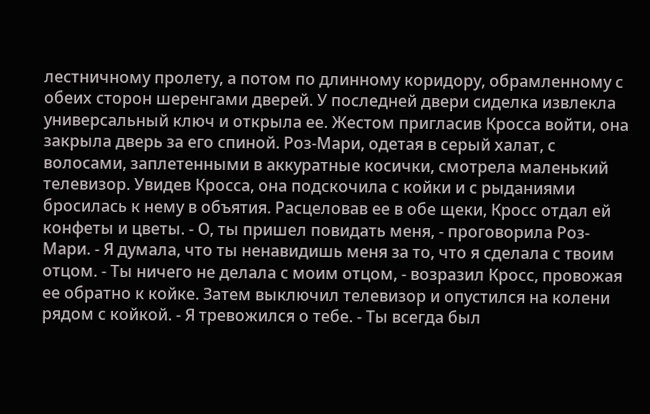лестничному пролету, а потом по длинному коридору, обрамленному с обеих сторон шеренгами дверей. У последней двери сиделка извлекла универсальный ключ и открыла ее. Жестом пригласив Кросса войти, она закрыла дверь за его спиной. Роз-Мари, одетая в серый халат, с волосами, заплетенными в аккуратные косички, смотрела маленький телевизор. Увидев Кросса, она подскочила с койки и с рыданиями бросилась к нему в объятия. Расцеловав ее в обе щеки, Кросс отдал ей конфеты и цветы. - О, ты пришел повидать меня, - проговорила Роз-Мари. - Я думала, что ты ненавидишь меня за то, что я сделала с твоим отцом. - Ты ничего не делала с моим отцом, - возразил Кросс, провожая ее обратно к койке. Затем выключил телевизор и опустился на колени рядом с койкой. - Я тревожился о тебе. - Ты всегда был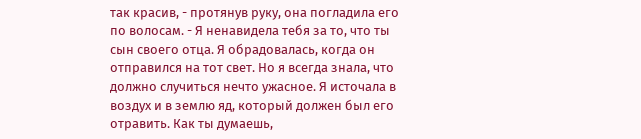так красив, - протянув руку, она погладила его по волосам. - Я ненавидела тебя за то, что ты сын своего отца. Я обрадовалась, когда он отправился на тот свет. Но я всегда знала, что должно случиться нечто ужасное. Я источала в воздух и в землю яд, который должен был его отравить. Как ты думаешь,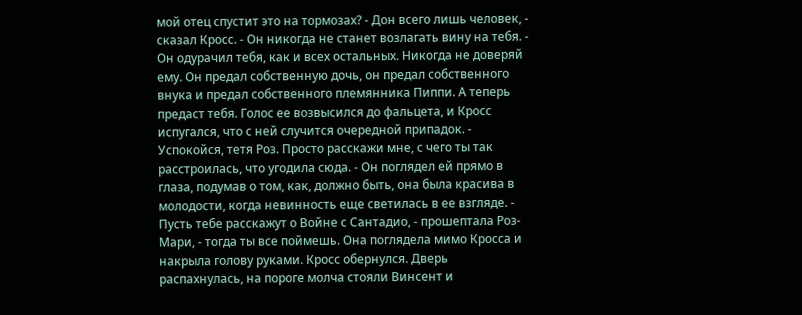мой отец спустит это на тормозах? - Дон всего лишь человек, - сказал Кросс. - Он никогда не станет возлагать вину на тебя. - Он одурачил тебя, как и всех остальных. Никогда не доверяй ему. Он предал собственную дочь, он предал собственного внука и предал собственного племянника Пиппи. А теперь предаст тебя. Голос ее возвысился до фальцета, и Кросс испугался, что с ней случится очередной припадок. - Успокойся, тетя Роз. Просто расскажи мне, с чего ты так расстроилась, что угодила сюда. - Он поглядел ей прямо в глаза, подумав о том, как, должно быть, она была красива в молодости, когда невинность еще светилась в ее взгляде. - Пусть тебе расскажут о Войне с Сантадио, - прошептала Роз-Мари, - тогда ты все поймешь. Она поглядела мимо Кросса и накрыла голову руками. Кросс обернулся. Дверь распахнулась, на пороге молча стояли Винсент и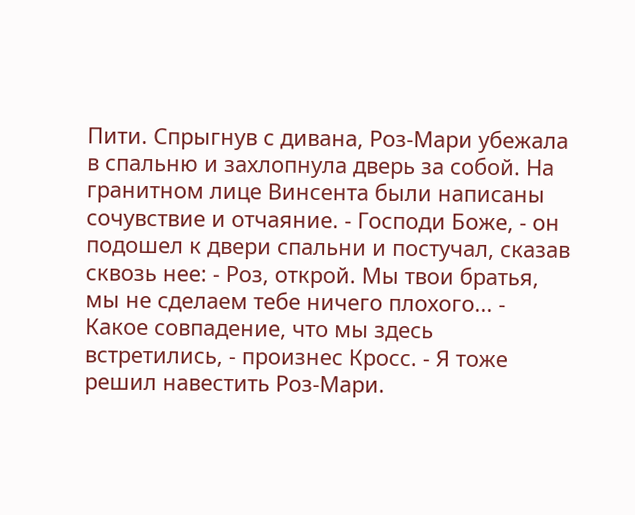Пити. Спрыгнув с дивана, Роз-Мари убежала в спальню и захлопнула дверь за собой. На гранитном лице Винсента были написаны сочувствие и отчаяние. - Господи Боже, - он подошел к двери спальни и постучал, сказав сквозь нее: - Роз, открой. Мы твои братья, мы не сделаем тебе ничего плохого... - Какое совпадение, что мы здесь встретились, - произнес Кросс. - Я тоже решил навестить Роз-Мари.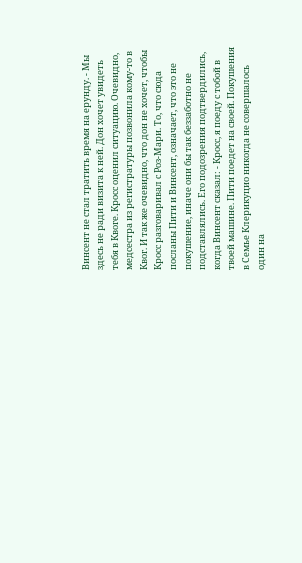Винсент не стал тратить время на ерунду. - Мы здесь не ради визита к ней. Дон хочет увидеть тебя в Квоге. Кросс оценил ситуацию. Очевидно, медсестра из регистратуры позвонила кому-то в Квог. И так же очевидно, что дон не хочет, чтобы Кросс разговаривал с Роз-Мари. То, что сюда посланы Пити и Винсент, означает, что это не покушение, иначе они бы так беззаботно не подставлялись. Его подозрения подтвердились, когда Винсент сказал: - Кросс, я поеду с тобой в твоей машине. Пити поедет на своей. Покушения в Семье Клерикуцио никогда не совершалось один на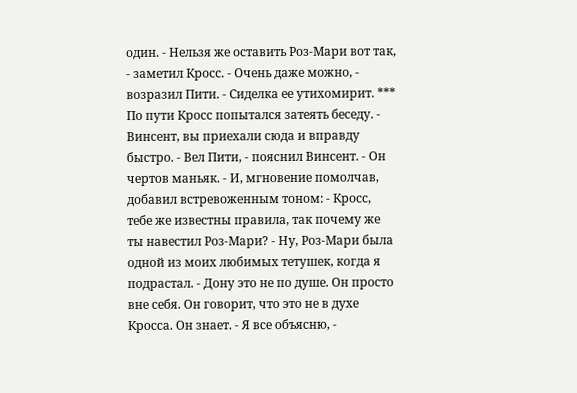один. - Нельзя же оставить Роз-Мари вот так, - заметил Кросс. - Очень даже можно, - возразил Пити. - Сиделка ее утихомирит. *** По пути Кросс попытался затеять беседу. - Винсент, вы приехали сюда и вправду быстро. - Вел Пити, - пояснил Винсент. - Он чертов маньяк. - И, мгновение помолчав, добавил встревоженным тоном: - Кросс, тебе же известны правила, так почему же ты навестил Роз-Мари? - Ну, Роз-Мари была одной из моих любимых тетушек, когда я подрастал. - Дону это не по душе. Он просто вне себя. Он говорит, что это не в духе Кросса. Он знает. - Я все объясню, -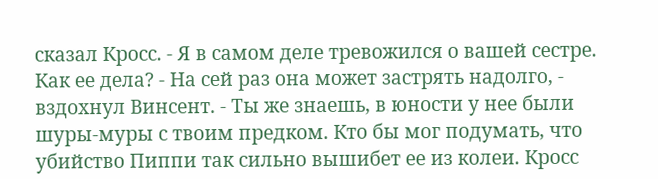сказал Кросс. - Я в самом деле тревожился о вашей сестре. Как ее дела? - На сей раз она может застрять надолго, - вздохнул Винсент. - Ты же знаешь, в юности у нее были шуры-муры с твоим предком. Кто бы мог подумать, что убийство Пиппи так сильно вышибет ее из колеи. Кросс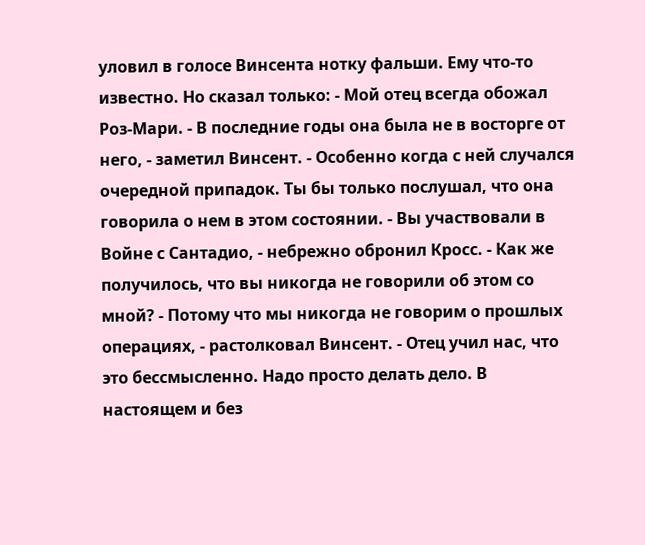уловил в голосе Винсента нотку фальши. Ему что-то известно. Но сказал только: - Мой отец всегда обожал Роз-Мари. - В последние годы она была не в восторге от него, - заметил Винсент. - Особенно когда с ней случался очередной припадок. Ты бы только послушал, что она говорила о нем в этом состоянии. - Вы участвовали в Войне с Сантадио, - небрежно обронил Кросс. - Как же получилось, что вы никогда не говорили об этом со мной? - Потому что мы никогда не говорим о прошлых операциях, - растолковал Винсент. - Отец учил нас, что это бессмысленно. Надо просто делать дело. В настоящем и без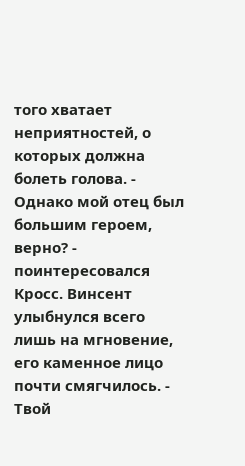того хватает неприятностей, о которых должна болеть голова. - Однако мой отец был большим героем, верно? - поинтересовался Кросс. Винсент улыбнулся всего лишь на мгновение, его каменное лицо почти смягчилось. - Твой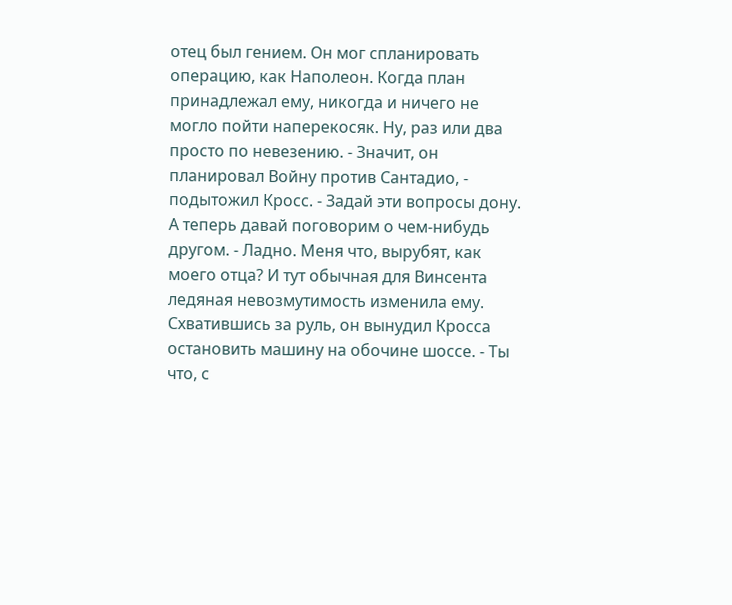отец был гением. Он мог спланировать операцию, как Наполеон. Когда план принадлежал ему, никогда и ничего не могло пойти наперекосяк. Ну, раз или два просто по невезению. - Значит, он планировал Войну против Сантадио, - подытожил Кросс. - Задай эти вопросы дону. А теперь давай поговорим о чем-нибудь другом. - Ладно. Меня что, вырубят, как моего отца? И тут обычная для Винсента ледяная невозмутимость изменила ему. Схватившись за руль, он вынудил Кросса остановить машину на обочине шоссе. - Ты что, с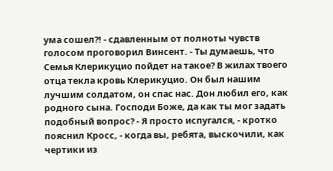ума сошел?! - сдавленным от полноты чувств голосом проговорил Винсент. - Ты думаешь, что Семья Клерикуцио пойдет на такое? В жилах твоего отца текла кровь Клерикуцио. Он был нашим лучшим солдатом, он спас нас. Дон любил его, как родного сына. Господи Боже, да как ты мог задать подобный вопрос? - Я просто испугался, - кротко пояснил Кросс, - когда вы, ребята, выскочили, как чертики из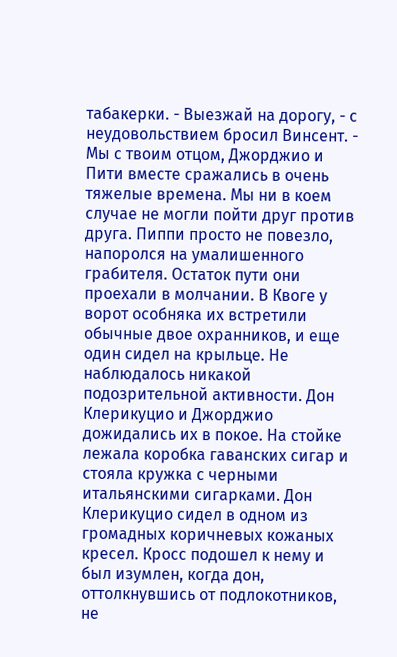табакерки. - Выезжай на дорогу, - с неудовольствием бросил Винсент. - Мы с твоим отцом, Джорджио и Пити вместе сражались в очень тяжелые времена. Мы ни в коем случае не могли пойти друг против друга. Пиппи просто не повезло, напоролся на умалишенного грабителя. Остаток пути они проехали в молчании. В Квоге у ворот особняка их встретили обычные двое охранников, и еще один сидел на крыльце. Не наблюдалось никакой подозрительной активности. Дон Клерикуцио и Джорджио дожидались их в покое. На стойке лежала коробка гаванских сигар и стояла кружка с черными итальянскими сигарками. Дон Клерикуцио сидел в одном из громадных коричневых кожаных кресел. Кросс подошел к нему и был изумлен, когда дон, оттолкнувшись от подлокотников, не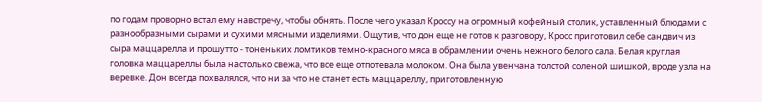по годам проворно встал ему навстречу, чтобы обнять. После чего указал Кроссу на огромный кофейный столик, уставленный блюдами с разнообразными сырами и сухими мясными изделиями. Ощутив, что дон еще не готов к разговору, Кросс приготовил себе сандвич из сыра маццарелла и прошутто - тоненьких ломтиков темно-красного мяса в обрамлении очень нежного белого сала. Белая круглая головка маццареллы была настолько свежа, что все еще отпотевала молоком. Она была увенчана толстой соленой шишкой, вроде узла на веревке. Дон всегда похвалялся, что ни за что не станет есть маццареллу, приготовленную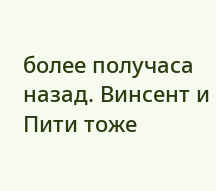более получаса назад. Винсент и Пити тоже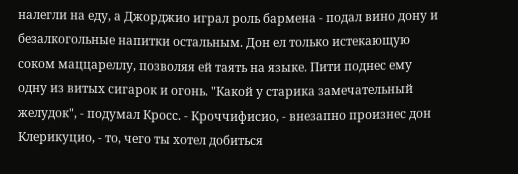налегли на еду, а Джорджио играл роль бармена - подал вино дону и безалкогольные напитки остальным. Дон ел только истекающую соком маццареллу, позволяя ей таять на языке. Пити поднес ему одну из витых сигарок и огонь. "Какой у старика замечательный желудок", - подумал Кросс. - Кроччифисио, - внезапно произнес дон Клерикуцио, - то, чего ты хотел добиться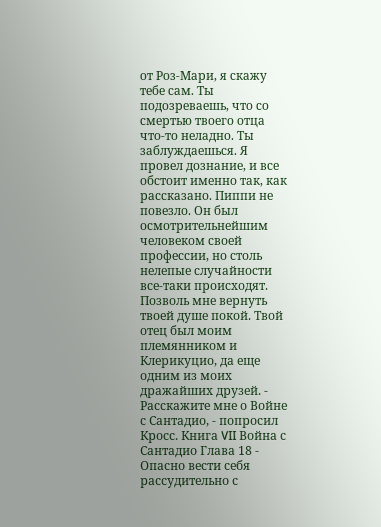от Роз-Мари, я скажу тебе сам. Ты подозреваешь, что со смертью твоего отца что-то неладно. Ты заблуждаешься. Я провел дознание, и все обстоит именно так, как рассказано. Пиппи не повезло. Он был осмотрительнейшим человеком своей профессии, но столь нелепые случайности все-таки происходят. Позволь мне вернуть твоей душе покой. Твой отец был моим племянником и Клерикуцио, да еще одним из моих дражайших друзей. - Расскажите мне о Войне с Сантадио, - попросил Кросс. Книга VII Война с Сантадио Глава 18 - Опасно вести себя рассудительно с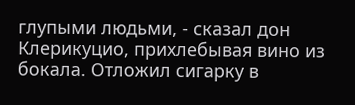глупыми людьми, - сказал дон Клерикуцио, прихлебывая вино из бокала. Отложил сигарку в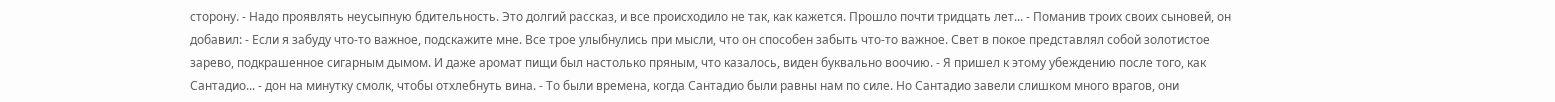сторону. - Надо проявлять неусыпную бдительность. Это долгий рассказ, и все происходило не так, как кажется. Прошло почти тридцать лет... - Поманив троих своих сыновей, он добавил: - Если я забуду что-то важное, подскажите мне. Все трое улыбнулись при мысли, что он способен забыть что-то важное. Свет в покое представлял собой золотистое зарево, подкрашенное сигарным дымом. И даже аромат пищи был настолько пряным, что казалось, виден буквально воочию. - Я пришел к этому убеждению после того, как Сантадио... - дон на минутку смолк, чтобы отхлебнуть вина. - То были времена, когда Сантадио были равны нам по силе. Но Сантадио завели слишком много врагов, они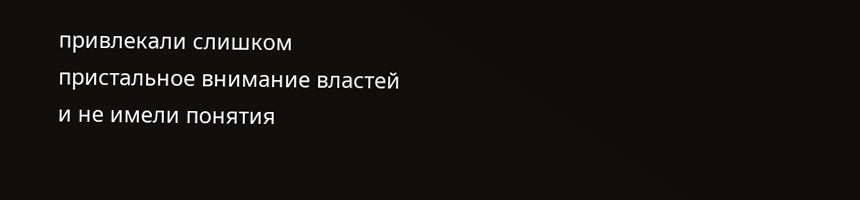привлекали слишком пристальное внимание властей и не имели понятия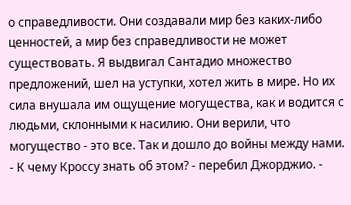о справедливости. Они создавали мир без каких-либо ценностей, а мир без справедливости не может существовать. Я выдвигал Сантадио множество предложений, шел на уступки, хотел жить в мире. Но их сила внушала им ощущение могущества, как и водится с людьми, склонными к насилию. Они верили, что могущество - это все. Так и дошло до войны между нами. - К чему Кроссу знать об этом? - перебил Джорджио. -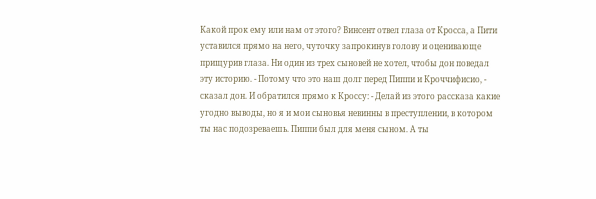Какой прок ему или нам от этого? Винсент отвел глаза от Кросса, а Пити уставился прямо на него, чуточку запрокинув голову и оценивающе прищурив глаза. Ни один из трех сыновей не хотел, чтобы дон поведал эту историю. - Потому что это наш долг перед Пиппи и Кроччифисио, - сказал дон. И обратился прямо к Кроссу: - Делай из этого рассказа какие угодно выводы, но я и мои сыновья невинны в преступлении, в котором ты нас подозреваешь. Пиппи был для меня сыном. А ты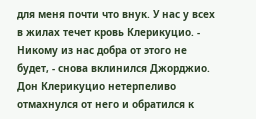для меня почти что внук. У нас у всех в жилах течет кровь Клерикуцио. - Никому из нас добра от этого не будет, - снова вклинился Джорджио. Дон Клерикуцио нетерпеливо отмахнулся от него и обратился к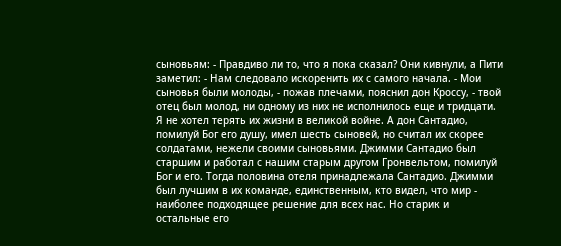сыновьям: - Правдиво ли то, что я пока сказал? Они кивнули, а Пити заметил: - Нам следовало искоренить их с самого начала. - Мои сыновья были молоды, - пожав плечами, пояснил дон Кроссу, - твой отец был молод, ни одному из них не исполнилось еще и тридцати. Я не хотел терять их жизни в великой войне. А дон Сантадио, помилуй Бог его душу, имел шесть сыновей, но считал их скорее солдатами, нежели своими сыновьями. Джимми Сантадио был старшим и работал с нашим старым другом Гронвельтом, помилуй Бог и его. Тогда половина отеля принадлежала Сантадио. Джимми был лучшим в их команде, единственным, кто видел, что мир - наиболее подходящее решение для всех нас. Но старик и остальные его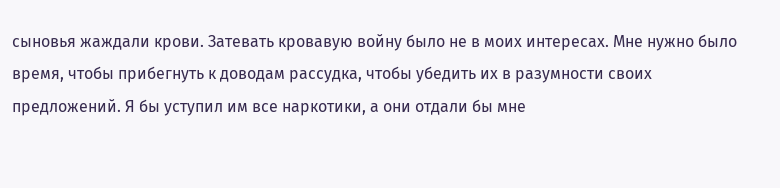сыновья жаждали крови. Затевать кровавую войну было не в моих интересах. Мне нужно было время, чтобы прибегнуть к доводам рассудка, чтобы убедить их в разумности своих предложений. Я бы уступил им все наркотики, а они отдали бы мне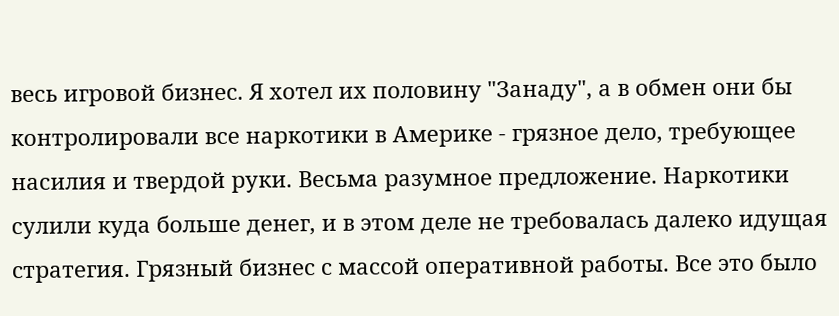весь игровой бизнес. Я хотел их половину "Занаду", а в обмен они бы контролировали все наркотики в Америке - грязное дело, требующее насилия и твердой руки. Весьма разумное предложение. Наркотики сулили куда больше денег, и в этом деле не требовалась далеко идущая стратегия. Грязный бизнес с массой оперативной работы. Все это было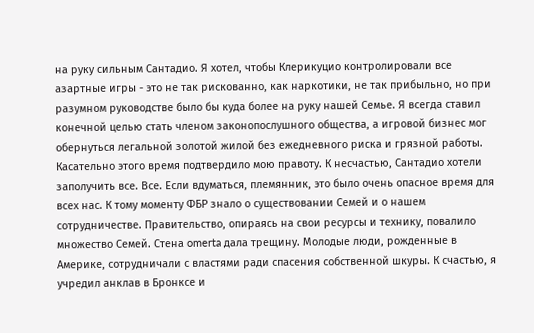на руку сильным Сантадио. Я хотел, чтобы Клерикуцио контролировали все азартные игры - это не так рискованно, как наркотики, не так прибыльно, но при разумном руководстве было бы куда более на руку нашей Семье. Я всегда ставил конечной целью стать членом законопослушного общества, а игровой бизнес мог обернуться легальной золотой жилой без ежедневного риска и грязной работы. Касательно этого время подтвердило мою правоту. К несчастью, Сантадио хотели заполучить все. Все. Если вдуматься, племянник, это было очень опасное время для всех нас. К тому моменту ФБР знало о существовании Семей и о нашем сотрудничестве. Правительство, опираясь на свои ресурсы и технику, повалило множество Семей. Стена omerta дала трещину. Молодые люди, рожденные в Америке, сотрудничали с властями ради спасения собственной шкуры. К счастью, я учредил анклав в Бронксе и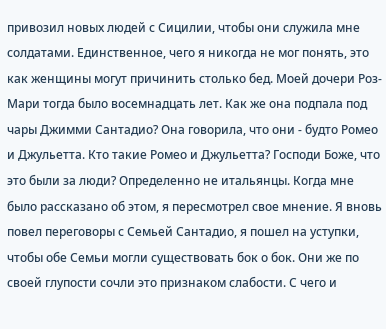привозил новых людей с Сицилии, чтобы они служила мне солдатами. Единственное, чего я никогда не мог понять, это как женщины могут причинить столько бед. Моей дочери Роз-Мари тогда было восемнадцать лет. Как же она подпала под чары Джимми Сантадио? Она говорила, что они - будто Ромео и Джульетта. Кто такие Ромео и Джульетта? Господи Боже, что это были за люди? Определенно не итальянцы. Когда мне было рассказано об этом, я пересмотрел свое мнение. Я вновь повел переговоры с Семьей Сантадио, я пошел на уступки, чтобы обе Семьи могли существовать бок о бок. Они же по своей глупости сочли это признаком слабости. С чего и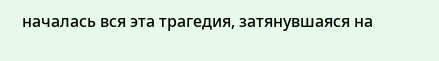началась вся эта трагедия, затянувшаяся на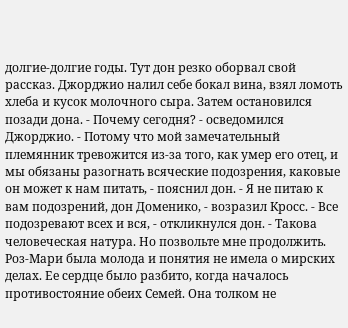долгие-долгие годы. Тут дон резко оборвал свой рассказ. Джорджио налил себе бокал вина, взял ломоть хлеба и кусок молочного сыра. Затем остановился позади дона. - Почему сегодня? - осведомился Джорджио. - Потому что мой замечательный племянник тревожится из-за того, как умер его отец, и мы обязаны разогнать всяческие подозрения, каковые он может к нам питать, - пояснил дон. - Я не питаю к вам подозрений, дон Доменико, - возразил Кросс. - Все подозревают всех и вся, - откликнулся дон. - Такова человеческая натура. Но позвольте мне продолжить. Роз-Мари была молода и понятия не имела о мирских делах. Ее сердце было разбито, когда началось противостояние обеих Семей. Она толком не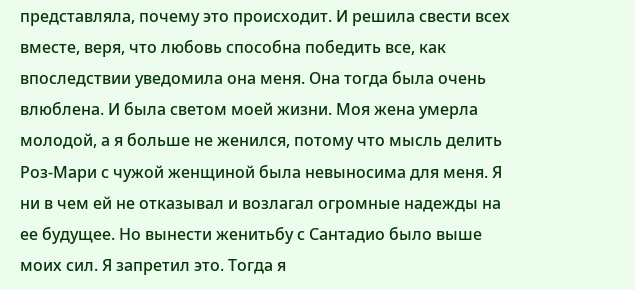представляла, почему это происходит. И решила свести всех вместе, веря, что любовь способна победить все, как впоследствии уведомила она меня. Она тогда была очень влюблена. И была светом моей жизни. Моя жена умерла молодой, а я больше не женился, потому что мысль делить Роз-Мари с чужой женщиной была невыносима для меня. Я ни в чем ей не отказывал и возлагал огромные надежды на ее будущее. Но вынести женитьбу с Сантадио было выше моих сил. Я запретил это. Тогда я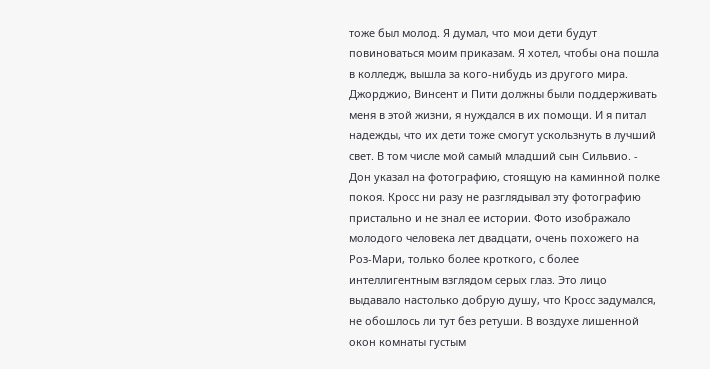тоже был молод. Я думал, что мои дети будут повиноваться моим приказам. Я хотел, чтобы она пошла в колледж, вышла за кого-нибудь из другого мира. Джорджио, Винсент и Пити должны были поддерживать меня в этой жизни, я нуждался в их помощи. И я питал надежды, что их дети тоже смогут ускользнуть в лучший свет. В том числе мой самый младший сын Сильвио. - Дон указал на фотографию, стоящую на каминной полке покоя. Кросс ни разу не разглядывал эту фотографию пристально и не знал ее истории. Фото изображало молодого человека лет двадцати, очень похожего на Роз-Мари, только более кроткого, с более интеллигентным взглядом серых глаз. Это лицо выдавало настолько добрую душу, что Кросс задумался, не обошлось ли тут без ретуши. В воздухе лишенной окон комнаты густым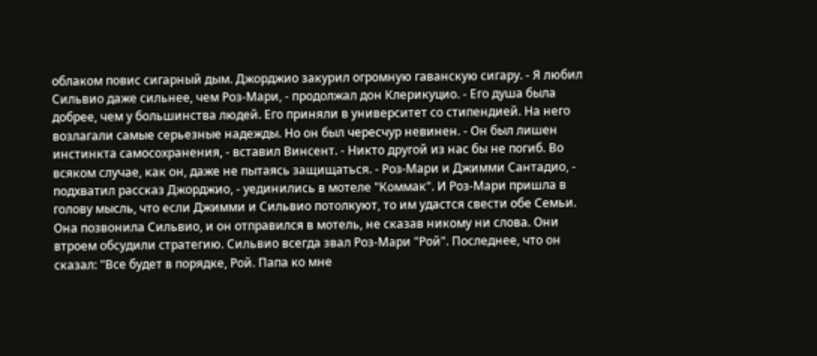облаком повис сигарный дым. Джорджио закурил огромную гаванскую сигару. - Я любил Сильвио даже сильнее, чем Роз-Мари, - продолжал дон Клерикуцио. - Его душа была добрее, чем у большинства людей. Его приняли в университет со стипендией. На него возлагали самые серьезные надежды. Но он был чересчур невинен. - Он был лишен инстинкта самосохранения, - вставил Винсент. - Никто другой из нас бы не погиб. Во всяком случае, как он, даже не пытаясь защищаться. - Роз-Мари и Джимми Сантадио, - подхватил рассказ Джорджио, - уединились в мотеле "Коммак". И Роз-Мари пришла в голову мысль, что если Джимми и Сильвио потолкуют, то им удастся свести обе Семьи. Она позвонила Сильвио, и он отправился в мотель, не сказав никому ни слова. Они втроем обсудили стратегию. Сильвио всегда звал Роз-Мари "Рой". Последнее, что он сказал: "Все будет в порядке, Рой. Папа ко мне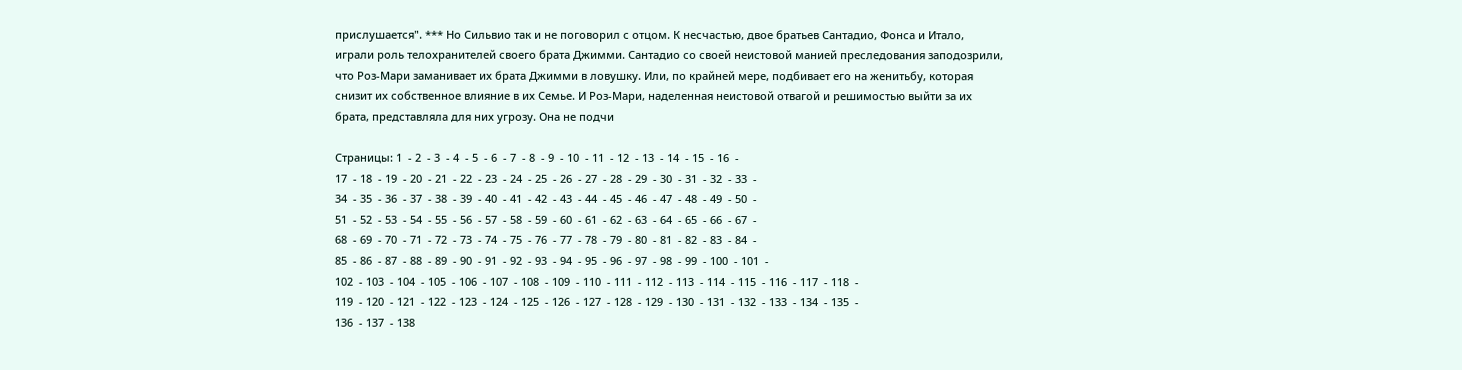прислушается". *** Но Сильвио так и не поговорил с отцом. К несчастью, двое братьев Сантадио, Фонса и Итало, играли роль телохранителей своего брата Джимми. Сантадио со своей неистовой манией преследования заподозрили, что Роз-Мари заманивает их брата Джимми в ловушку. Или, по крайней мере, подбивает его на женитьбу, которая снизит их собственное влияние в их Семье. И Роз-Мари, наделенная неистовой отвагой и решимостью выйти за их брата, представляла для них угрозу. Она не подчи

Страницы: 1  - 2  - 3  - 4  - 5  - 6  - 7  - 8  - 9  - 10  - 11  - 12  - 13  - 14  - 15  - 16  -
17  - 18  - 19  - 20  - 21  - 22  - 23  - 24  - 25  - 26  - 27  - 28  - 29  - 30  - 31  - 32  - 33  -
34  - 35  - 36  - 37  - 38  - 39  - 40  - 41  - 42  - 43  - 44  - 45  - 46  - 47  - 48  - 49  - 50  -
51  - 52  - 53  - 54  - 55  - 56  - 57  - 58  - 59  - 60  - 61  - 62  - 63  - 64  - 65  - 66  - 67  -
68  - 69  - 70  - 71  - 72  - 73  - 74  - 75  - 76  - 77  - 78  - 79  - 80  - 81  - 82  - 83  - 84  -
85  - 86  - 87  - 88  - 89  - 90  - 91  - 92  - 93  - 94  - 95  - 96  - 97  - 98  - 99  - 100  - 101  -
102  - 103  - 104  - 105  - 106  - 107  - 108  - 109  - 110  - 111  - 112  - 113  - 114  - 115  - 116  - 117  - 118  -
119  - 120  - 121  - 122  - 123  - 124  - 125  - 126  - 127  - 128  - 129  - 130  - 131  - 132  - 133  - 134  - 135  -
136  - 137  - 138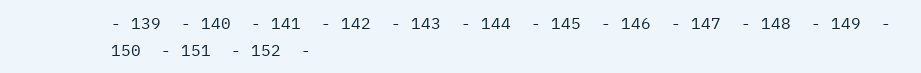- 139  - 140  - 141  - 142  - 143  - 144  - 145  - 146  - 147  - 148  - 149  - 150  - 151  - 152  -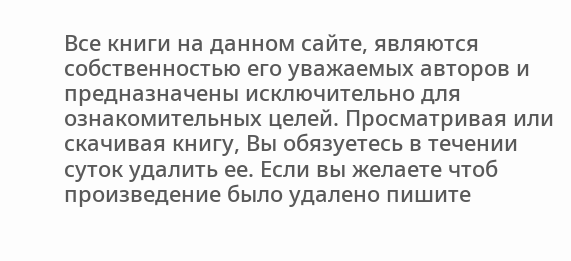Все книги на данном сайте, являются собственностью его уважаемых авторов и предназначены исключительно для ознакомительных целей. Просматривая или скачивая книгу, Вы обязуетесь в течении суток удалить ее. Если вы желаете чтоб произведение было удалено пишите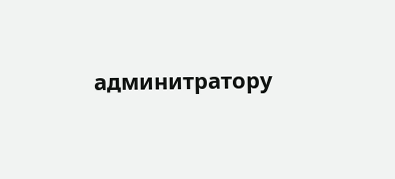админитратору